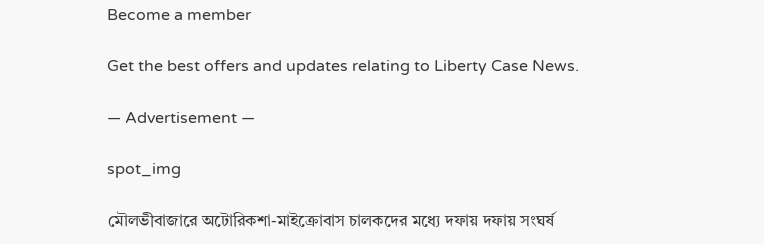Become a member

Get the best offers and updates relating to Liberty Case News.

― Advertisement ―

spot_img

মৌলভীবাজারে অটোরিকশা-মাইক্রোবাস চালকদের মধ্যে দফায় দফায় সংঘর্ষ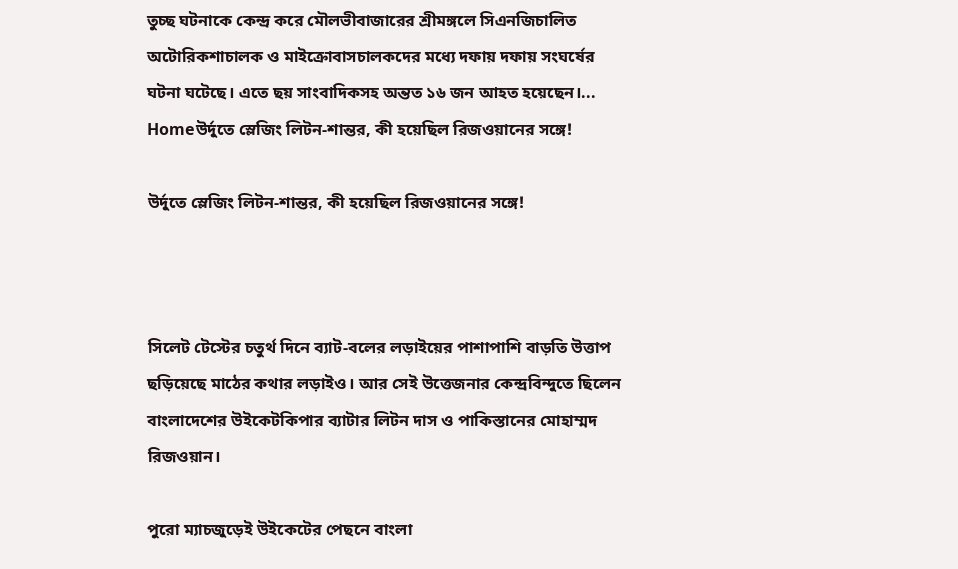তুচ্ছ ঘটনাকে কেন্দ্র করে মৌলভীবাজারের শ্রীমঙ্গলে সিএনজিচালিত অটোরিকশাচালক ও মাইক্রোবাসচালকদের মধ্যে দফায় দফায় সংঘর্ষের ঘটনা ঘটেছে। এতে ছয় সাংবাদিকসহ অন্তত ১৬ জন আহত হয়েছেন।...
Homeউর্দুতে স্লেজিং লিটন-শান্তর, কী হয়েছিল রিজওয়ানের সঙ্গে!

উর্দুতে স্লেজিং লিটন-শান্তর, কী হয়েছিল রিজওয়ানের সঙ্গে!



সিলেট টেস্টের চতুর্থ দিনে ব্যাট-বলের লড়াইয়ের পাশাপাশি বাড়তি উত্তাপ ছড়িয়েছে মাঠের কথার লড়াইও। আর সেই উত্তেজনার কেন্দ্রবিন্দুতে ছিলেন বাংলাদেশের উইকেটকিপার ব্যাটার লিটন দাস ও পাকিস্তানের মোহাম্মদ রিজওয়ান।

পুরো ম্যাচজুড়েই উইকেটের পেছনে বাংলা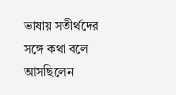ভাষায় সতীর্থদের সঙ্গে কথা বলে আসছিলেন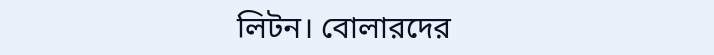লিটন। বোলারদের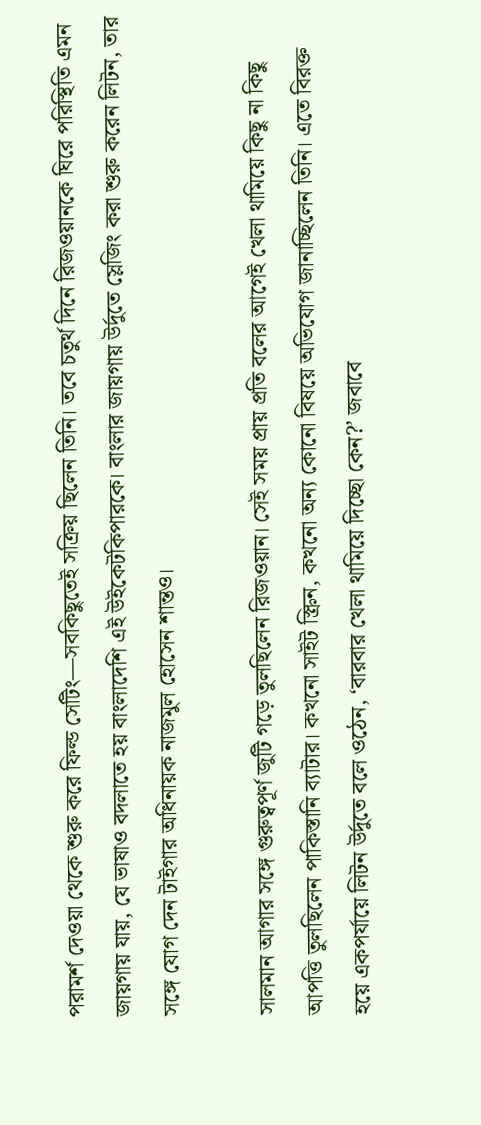পরামর্শ দেওয়া থেকে শুরু করে ফিল্ড সেটিং—সবকিছুতেই সক্রিয় ছিলেন তিনি। তবে চতুর্থ দিনে রিজওয়ানকে ঘিরে পরিস্থিতি এমন জায়গায় যায়, যে ভাষাও বদলাতে হয় বাংলাদেশি এই উইকেটকিপারকে। বাংলার জায়গায় উর্দুতে স্লেজিং করা শুরু করেন লিটন, তার সঙ্গে যোগ দেন টাইগার অধিনায়ক নাজমুল হোসেন শান্তও।

সালমান আগার সঙ্গে গুরুত্বপূর্ণ জুটি গড়ে তুলছিলেন রিজওয়ান। সেই সময় প্রায় প্রতি বলের আগেই খেলা থামিয়ে কিছু না কিছু আপত্তি তুলছিলেন পাকিস্তানি ব্যাটার। কখনো সাইট স্ক্রিন, কখনো অন্য কোনো বিষয়ে অভিযোগ জানাচ্ছিলেন তিনি। এতে বিরক্ত হয়ে একপর্যায়ে লিটন উর্দুতে বলে ওঠেন, ‘বারবার খেলা থামিয়ে দিচ্ছো কেন?’ জবাবে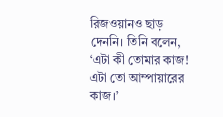রিজওয়ানও ছাড় দেননি। তিনি বলেন, ‘এটা কী তোমার কাজ! এটা তো আম্পায়ারের কাজ।’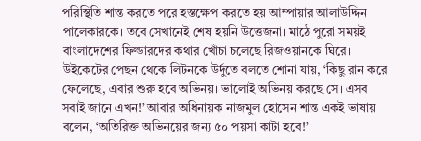পরিস্থিতি শান্ত করতে পরে হস্তক্ষেপ করতে হয় আম্পায়ার আলাউদ্দিন পালেকারকে। তবে সেখানেই শেষ হয়নি উত্তেজনা। মাঠে পুরো সময়ই বাংলাদেশের ফিল্ডারদের কথার খোঁচা চলেছে রিজওয়ানকে ঘিরে। উইকেটের পেছন থেকে লিটনকে উর্দুতে বলতে শোনা যায়, ‘কিছু রান করে ফেলেছে, এবার শুরু হবে অভিনয়। ভালোই অভিনয় করছে সে। এসব সবাই জানে এখন!’ আবার অধিনায়ক নাজমুল হোসেন শান্ত একই ভাষায় বলেন, ‘অতিরিক্ত অভিনয়ের জন্য ৫০ পয়সা কাটা হবে!’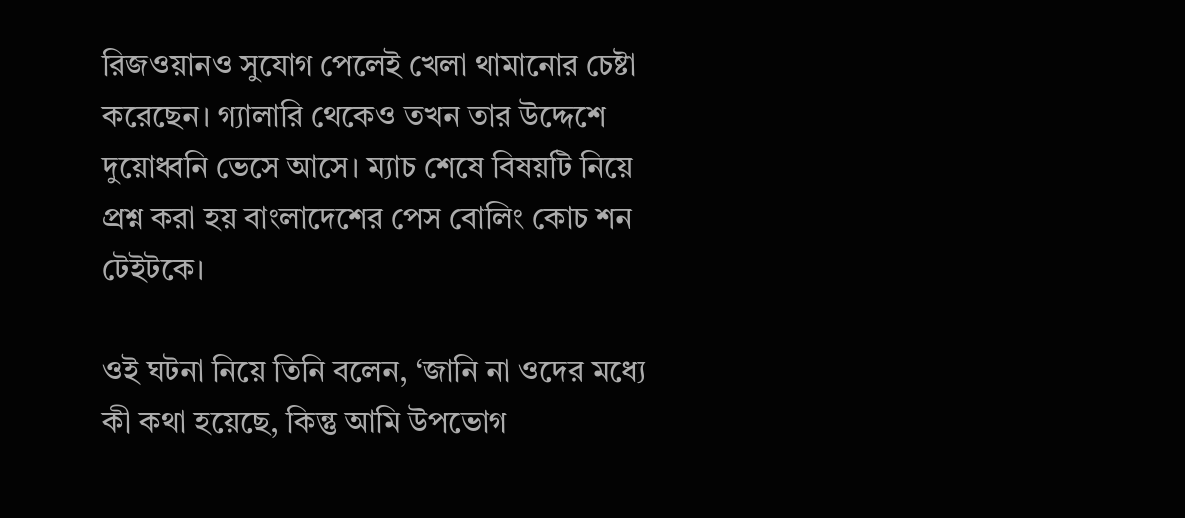রিজওয়ানও সুযোগ পেলেই খেলা থামানোর চেষ্টা করেছেন। গ্যালারি থেকেও তখন তার উদ্দেশে দুয়োধ্বনি ভেসে আসে। ম্যাচ শেষে বিষয়টি নিয়ে প্রশ্ন করা হয় বাংলাদেশের পেস বোলিং কোচ শন টেইটকে।

ওই ঘটনা নিয়ে তিনি বলেন, ‘জানি না ওদের মধ্যে কী কথা হয়েছে, কিন্তু আমি উপভোগ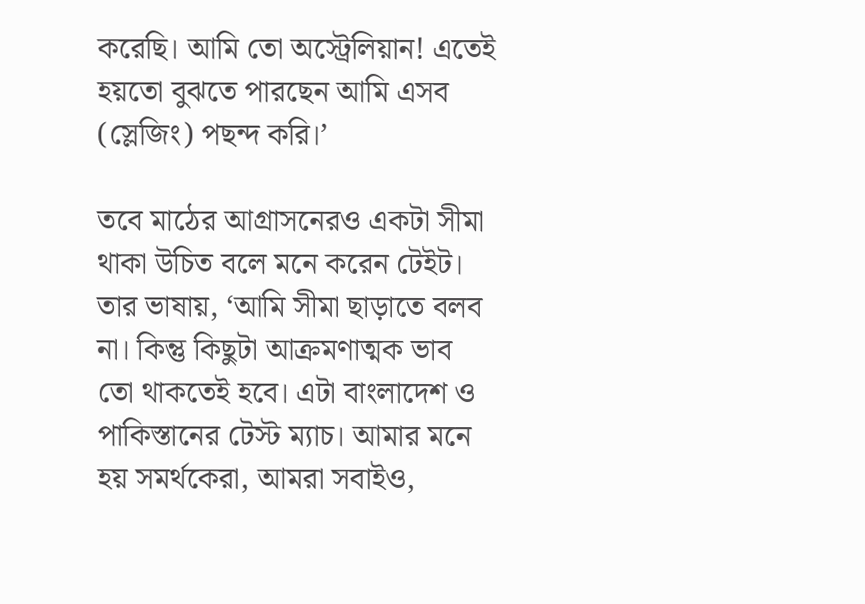করেছি। আমি তো অস্ট্রেলিয়ান! এতেই হয়তো বুঝতে পারছেন আমি এসব (স্লেজিং) পছন্দ করি।’

তবে মাঠের আগ্রাসনেরও একটা সীমা থাকা উচিত বলে মনে করেন টেইট। তার ভাষায়, ‘আমি সীমা ছাড়াতে বলব না। কিন্তু কিছুটা আক্রমণাত্মক ভাব তো থাকতেই হবে। এটা বাংলাদেশ ও পাকিস্তানের টেস্ট ম্যাচ। আমার মনে হয় সমর্থকেরা, আমরা সবাইও,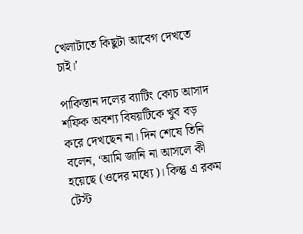খেলাটাতে কিছুটা আবেগ দেখতে চাই।’

পাকিস্তান দলের ব্যাটিং কোচ আসাদ শফিক অবশ্য বিষয়টিকে খুব বড় করে দেখছেন না। দিন শেষে তিনি বলেন, ‘আমি জানি না আসলে কী হয়েছে (ওদের মধ্যে)। কিন্তু এ রকম টেস্ট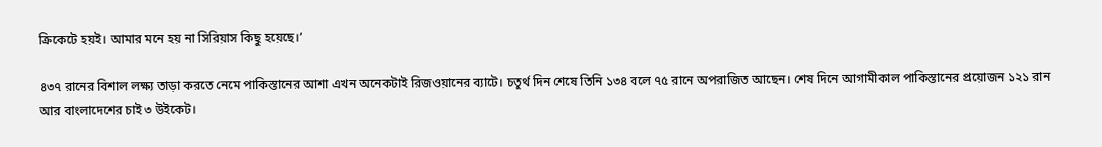ক্রিকেটে হয়ই। আমার মনে হয় না সিরিয়াস কিছু হয়েছে।’

৪৩৭ রানের বিশাল লক্ষ্য তাড়া করতে নেমে পাকিস্তানের আশা এখন অনেকটাই রিজওয়ানের ব্যাটে। চতুর্থ দিন শেষে তিনি ১৩৪ বলে ৭৫ রানে অপরাজিত আছেন। শেষ দিনে আগামীকাল পাকিস্তানের প্রয়োজন ১২১ রান আর বাংলাদেশের চাই ৩ উইকেট।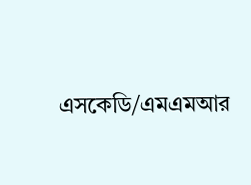এসকেডি/এমএমআর